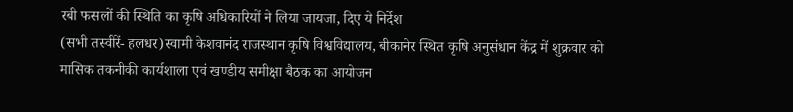रबी फसलों की स्थिति का कृषि अधिकारियों ने लिया जायजा, दिए ये निर्देश
(सभी तस्वीरें- हलधर)स्वामी केशवानंद राजस्थान कृषि विश्वविद्यालय, बीकानेर स्थित कृषि अनुसंधान केंद्र में शुक्रवार को मासिक तकनीकी कार्यशाला एवं खण्डीय समीक्षा बैठक का आयोजन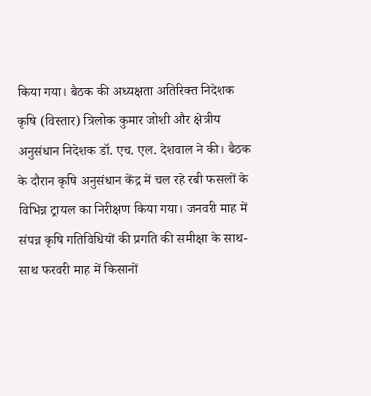किया गया। बैठक की अध्यक्षता अतिरिक्त निदेशक कृषि (विस्तार) त्रिलोक कुमार जोशी और क्षेत्रीय अनुसंधान निदेशक डॉ. एच. एल. देशवाल ने की। बैठक के दौरान कृषि अनुसंधान केंद्र में चल रहे रबी फसलों के विभिन्न ट्रायल का निरीक्षण किया गया। जनवरी माह में संपन्न कृषि गतिविधियों की प्रगति की समीक्षा के साथ-साथ फरवरी माह में किसानों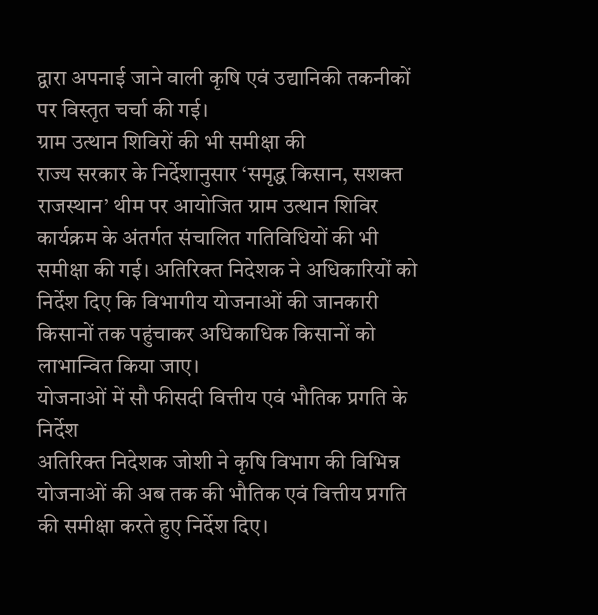द्वारा अपनाई जाने वाली कृषि एवं उद्यानिकी तकनीकों पर विस्तृत चर्चा की गई।
ग्राम उत्थान शिविरों की भी समीक्षा की
राज्य सरकार के निर्देशानुसार ‘समृद्ध किसान, सशक्त राजस्थान’ थीम पर आयोजित ग्राम उत्थान शिविर कार्यक्रम के अंतर्गत संचालित गतिविधियों की भी समीक्षा की गई। अतिरिक्त निदेशक ने अधिकारियों को निर्देश दिए कि विभागीय योजनाओं की जानकारी किसानों तक पहुंचाकर अधिकाधिक किसानों को लाभान्वित किया जाए।
योजनाओं में सौ फीसदी वित्तीय एवं भौतिक प्रगति के निर्देश
अतिरिक्त निदेशक जोशी ने कृषि विभाग की विभिन्न योजनाओं की अब तक की भौतिक एवं वित्तीय प्रगति की समीक्षा करते हुए निर्देश दिए।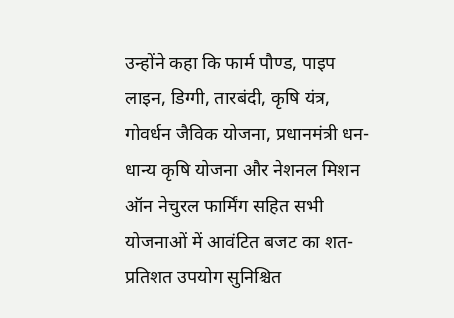उन्होंने कहा कि फार्म पौण्ड, पाइप लाइन, डिग्गी, तारबंदी, कृषि यंत्र, गोवर्धन जैविक योजना, प्रधानमंत्री धन-धान्य कृषि योजना और नेशनल मिशन ऑन नेचुरल फार्मिंग सहित सभी योजनाओं में आवंटित बजट का शत-प्रतिशत उपयोग सुनिश्चित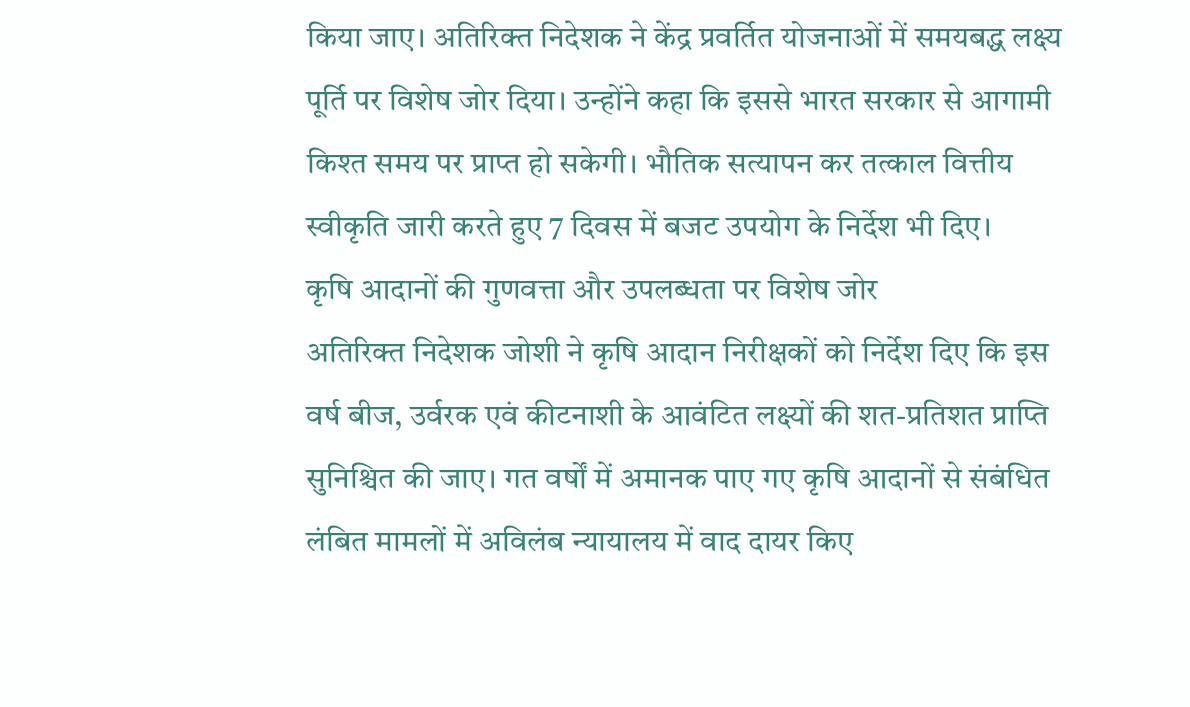किया जाए। अतिरिक्त निदेशक ने केंद्र प्रवर्तित योजनाओं में समयबद्ध लक्ष्य पूर्ति पर विशेष जोर दिया। उन्होंने कहा कि इससे भारत सरकार से आगामी किश्त समय पर प्राप्त हो सकेगी। भौतिक सत्यापन कर तत्काल वित्तीय स्वीकृति जारी करते हुए 7 दिवस में बजट उपयोग के निर्देश भी दिए।
कृषि आदानों की गुणवत्ता और उपलब्धता पर विशेष जोर
अतिरिक्त निदेशक जोशी ने कृषि आदान निरीक्षकों को निर्देश दिए कि इस वर्ष बीज, उर्वरक एवं कीटनाशी के आवंटित लक्ष्यों की शत-प्रतिशत प्राप्ति सुनिश्चित की जाए। गत वर्षों में अमानक पाए गए कृषि आदानों से संबंधित लंबित मामलों में अविलंब न्यायालय में वाद दायर किए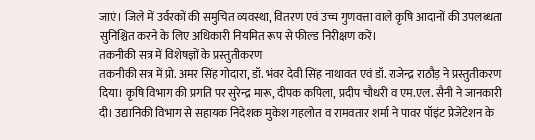जाएं। जिले में उर्वरकों की समुचित व्यवस्था, वितरण एवं उच्च गुणवत्ता वाले कृषि आदानों की उपलब्धता सुनिश्चित करने के लिए अधिकारी नियमित रूप से फील्ड निरीक्षण करें।
तकनीकी सत्र में विशेषज्ञों के प्रस्तुतीकरण
तकनीकी सत्र में प्रो. अमर सिंह गोदारा, डॉ. भंवर देवी सिंह नाथावत एवं डॉ. राजेन्द्र राठौड़ ने प्रस्तुतीकरण दिया। कृषि विभाग की प्रगति पर सुरेन्द्र मारू, दीपक कपिला, प्रदीप चौधरी व एम.एल. सैनी ने जानकारी दी। उद्यानिकी विभाग से सहायक निदेशक मुकेश गहलोत व रामवतार शर्मा ने पावर पॉइंट प्रेजेंटेशन के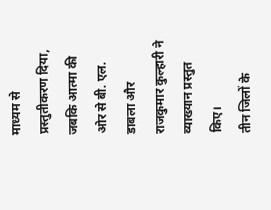माध्यम से प्रस्तुतीकरण दिया, जबकि आत्मा की ओर से बी. एल. डाबला और राजकुमार कुल्हारी ने व्याख्यान प्रस्तुत किए।
तीन जिलों के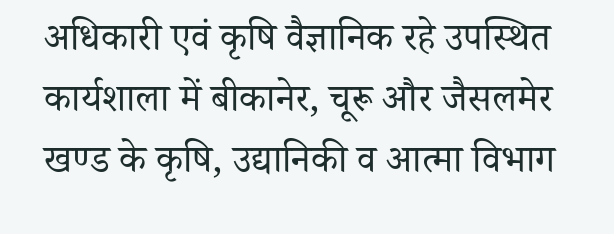अधिकारी एवं कृषि वैज्ञानिक रहे उपस्थित
कार्यशाला में बीकानेर, चूरू और जैसलमेर खण्ड के कृषि, उद्यानिकी व आत्मा विभाग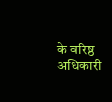के वरिष्ठ अधिकारी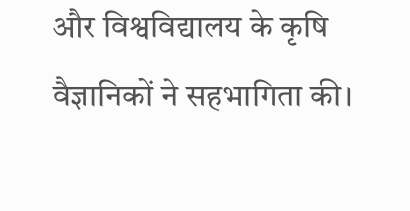और विश्वविद्यालय के कृषि वैज्ञानिकों ने सहभागिता की।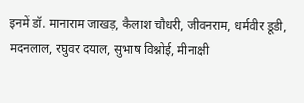इनमें डॉ. मानाराम जाखड़, कैलाश चौधरी, जीवनराम, धर्मवीर डूडी, मदनलाल, रघुवर दयाल, सुभाष विश्नोई, मीनाक्षी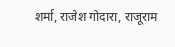शर्मा, राजेश गोदारा, राजूराम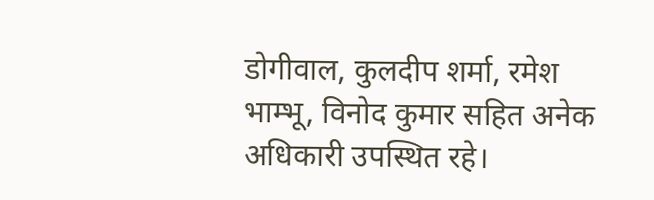डोगीवाल, कुलदीप शर्मा, रमेश भाम्भू, विनोद कुमार सहित अनेक अधिकारी उपस्थित रहे।